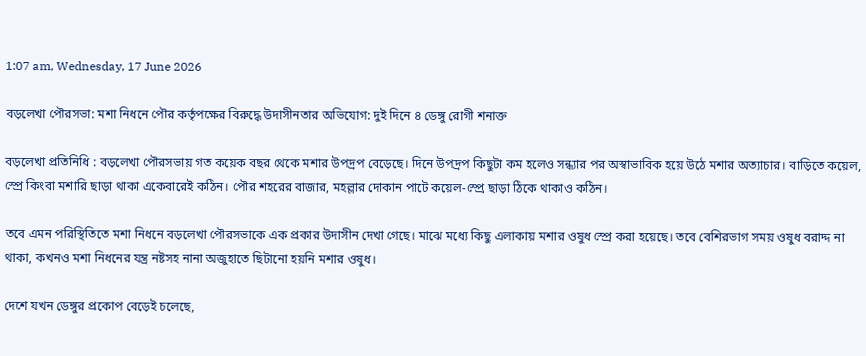1:07 am, Wednesday, 17 June 2026

বড়লেখা পৌরসভা: মশা নিধনে পৌর কর্তৃপক্ষের বিরুদ্ধে উদাসীনতার অভিযোগ: দুই দিনে ৪ ডেঙ্গু রোগী শনাক্ত

বড়লেখা প্রতিনিধি : বড়লেখা পৌরসভায় গত কয়েক বছর থেকে মশার উপদ্রপ বেড়েছে। দিনে উপদ্রপ কিছুটা কম হলেও সন্ধ্যার পর অস্বাভাবিক হয়ে উঠে মশার অত্যাচার। বাড়িতে কয়েল, স্প্রে কিংবা মশারি ছাড়া থাকা একেবারেই কঠিন। পৌর শহরের বাজার, মহল্লার দোকান পাটে কয়েল-স্প্রে ছাড়া ঠিকে থাকাও কঠিন।

তবে এমন পরিস্থিতিতে মশা নিধনে বড়লেখা পৌরসভাকে এক প্রকার উদাসীন দেখা গেছে। মাঝে মধ্যে কিছু এলাকায় মশার ওষুধ স্প্রে করা হয়েছে। তবে বেশিরভাগ সময় ওষুধ বরাদ্দ না থাকা, কখনও মশা নিধনের যন্ত্র নষ্টসহ নানা অজুহাতে ছিটানো হয়নি মশার ওষুধ।

দেশে যখন ডেঙ্গুর প্রকোপ বেড়েই চলেছে,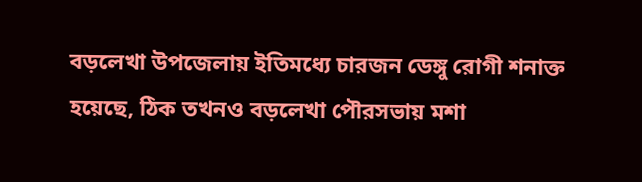বড়লেখা উপজেলায় ইতিমধ্যে চারজন ডেঙ্গু রোগী শনাক্ত হয়েছে, ঠিক তখনও বড়লেখা পৌরসভায় মশা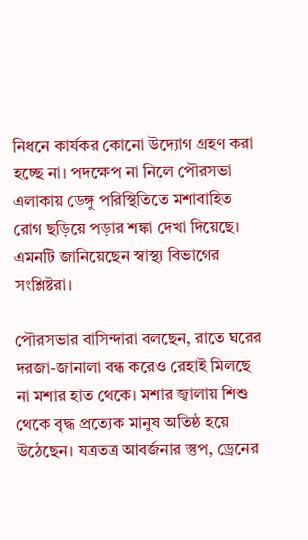নিধনে কার্যকর কোনো উদ্যোগ গ্রহণ করা হচ্ছে না। পদক্ষেপ না নিলে পৌরসভা এলাকায় ডেঙ্গু পরিস্থিতিতে মশাবাহিত রোগ ছড়িয়ে পড়ার শঙ্কা দেখা দিয়েছে। এমনটি জানিয়েছেন স্বাস্থ্য বিভাগের সংশ্লিষ্টরা।

পৌরসভার বাসিন্দারা বলছেন, রাতে ঘরের দরজা-জানালা বন্ধ করেও রেহাই মিলছে না মশার হাত থেকে। মশার জ্বালায় শিশু থেকে বৃদ্ধ প্রত্যেক মানুষ অতিষ্ঠ হয়ে উঠেছেন। যত্রতত্র আবর্জনার স্তুপ, ড্রেনের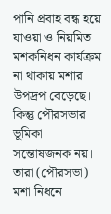পানি প্রবাহ বন্ধ হয়ে যাওয়া ও নিয়মিত মশকনিধন কার্যক্রম না থাকায় মশার উপদ্রপ বেড়েছে। কিন্তু পৌরসভার ভূমিকা সন্তোষজনক নয়। তারা (পৌরসভা) মশা নিধনে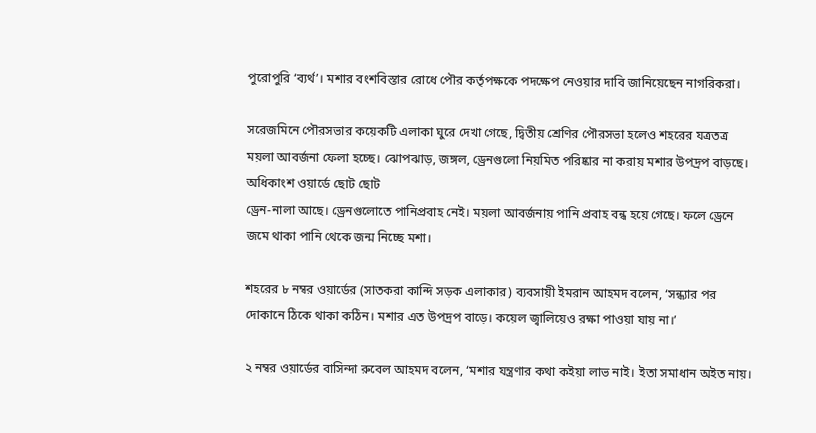পুরোপুরি ‘ব্যর্থ’। মশার বংশবিস্তার রোধে পৌর কর্তৃপক্ষকে পদক্ষেপ নেওয়ার দাবি জানিয়েছেন নাগরিকরা।

সরেজমিনে পৌরসভার কয়েকটি এলাকা ঘুরে দেখা গেছে, দ্বিতীয় শ্রেণির পৌরসভা হলেও শহরের যত্রতত্র ময়লা আবর্জনা ফেলা হচ্ছে। ঝোপঝাড়, জঙ্গল, ড্রেনগুলো নিয়মিত পরিষ্কার না করায় মশার উপদ্রপ বাড়ছে। অধিকাংশ ওয়ার্ডে ছোট ছোট
ড্রেন-নালা আছে। ড্রেনগুলোতে পানিপ্রবাহ নেই। ময়লা আবর্জনায় পানি প্রবাহ বন্ধ হয়ে গেছে। ফলে ড্রেনে জমে থাকা পানি থেকে জন্ম নিচ্ছে মশা।

শহরের ৮ নম্বর ওয়ার্ডের (সাতকরা কান্দি সড়ক এলাকার) ব্যবসায়ী ইমরান আহমদ বলেন, ‘সন্ধ্যার পর দোকানে ঠিকে থাকা কঠিন। মশার এত উপদ্রপ বাড়ে। কয়েল জ্বালিয়েও রক্ষা পাওয়া যায় না।’

২ নম্বর ওয়ার্ডের বাসিন্দা রুবেল আহমদ বলেন, ‘মশার যন্ত্রণার কথা কইয়া লাভ নাই। ইতা সমাধান অইত নায়।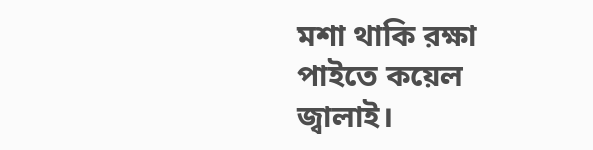মশা থাকি রক্ষা পাইতে কয়েল জ্বালাই।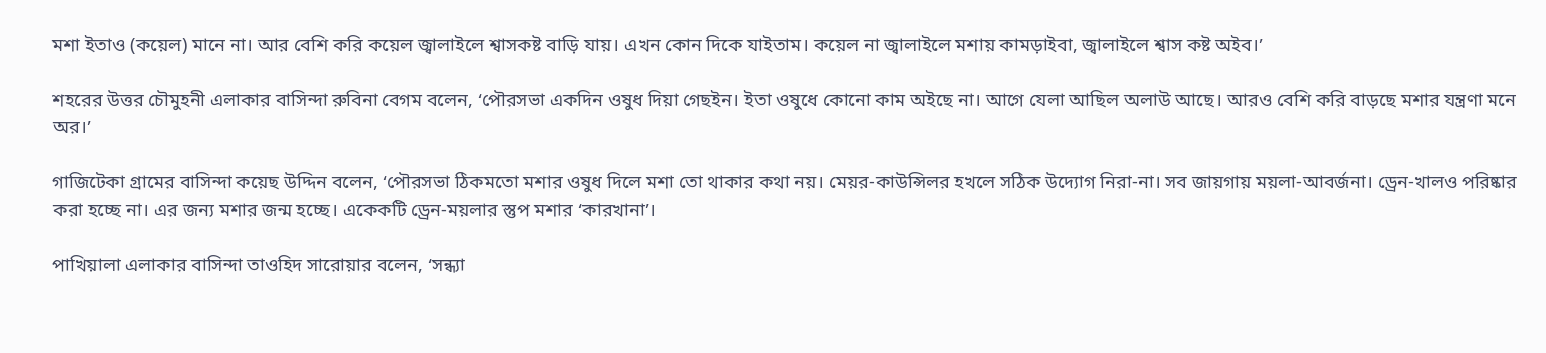মশা ইতাও (কয়েল) মানে না। আর বেশি করি কয়েল জ্বালাইলে শ্বাসকষ্ট বাড়ি যায়। এখন কোন দিকে যাইতাম। কয়েল না জ্বালাইলে মশায় কামড়াইবা, জ্বালাইলে শ্বাস কষ্ট অইব।’

শহরের উত্তর চৌমুহনী এলাকার বাসিন্দা রুবিনা বেগম বলেন, ‘পৌরসভা একদিন ওষুধ দিয়া গেছইন। ইতা ওষুধে কোনো কাম অইছে না। আগে যেলা আছিল অলাউ আছে। আরও বেশি করি বাড়ছে মশার যন্ত্রণা মনে অর।’

গাজিটেকা গ্রামের বাসিন্দা কয়েছ উদ্দিন বলেন, ‘পৌরসভা ঠিকমতো মশার ওষুধ দিলে মশা তো থাকার কথা নয়। মেয়র-কাউন্সিলর হখলে সঠিক উদ্যোগ নিরা-না। সব জায়গায় ময়লা-আবর্জনা। ড্রেন-খালও পরিষ্কার করা হচ্ছে না। এর জন্য মশার জন্ম হচ্ছে। একেকটি ড্রেন-ময়লার স্তুপ মশার ‘কারখানা’।

পাখিয়ালা এলাকার বাসিন্দা তাওহিদ সারোয়ার বলেন, ‘সন্ধ্যা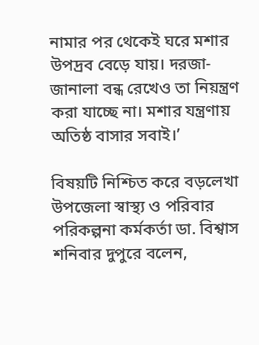নামার পর থেকেই ঘরে মশার উপদ্রব বেড়ে যায়। দরজা-জানালা বন্ধ রেখেও তা নিয়ন্ত্রণ করা যাচ্ছে না। মশার যন্ত্রণায় অতিষ্ঠ বাসার সবাই।’

বিষয়টি নিশ্চিত করে বড়লেখা উপজেলা স্বাস্থ্য ও পরিবার পরিকল্পনা কর্মকর্তা ডা. বিশ্বাস শনিবার দুপুরে বলেন,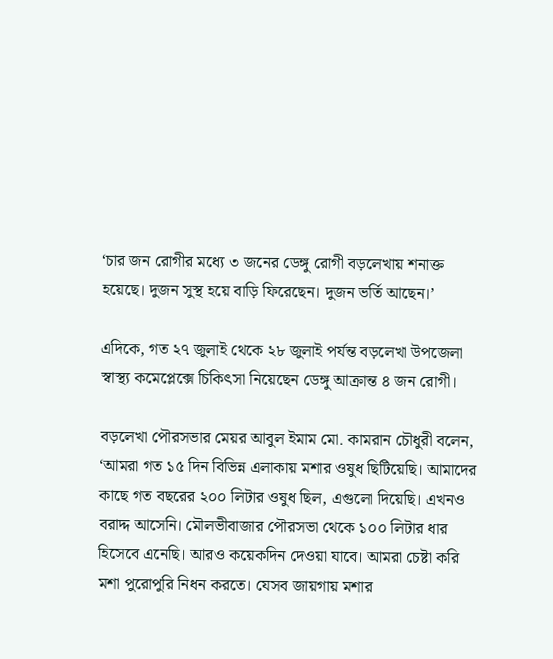‘চার জন রোগীর মধ্যে ৩ জনের ডেঙ্গু রোগী বড়লেখায় শনাক্ত হয়েছে। দুজন সুস্থ হয়ে বাড়ি ফিরেছেন। দুজন ভর্তি আছেন।’

এদিকে, গত ২৭ জুলাই থেকে ২৮ জুলাই পর্যন্ত বড়লেখা উপজেলা স্বাস্থ্য কমেপ্লেক্সে চিকিৎসা নিয়েছেন ডেঙ্গু আক্রান্ত ৪ জন রোগী।

বড়লেখা পৌরসভার মেয়র আবুল ইমাম মো. কামরান চৌধুরী বলেন, ‘আমরা গত ১৫ দিন বিভিন্ন এলাকায় মশার ওষুধ ছিটিয়েছি। আমাদের কাছে গত বছরের ২০০ লিটার ওষুধ ছিল, এগুলো দিয়েছি। এখনও বরাদ্দ আসেনি। মৌলভীবাজার পৌরসভা থেকে ১০০ লিটার ধার হিসেবে এনেছি। আরও কয়েকদিন দেওয়া যাবে। আমরা চেষ্টা করি মশা পুরোপুরি নিধন করতে। যেসব জায়গায় মশার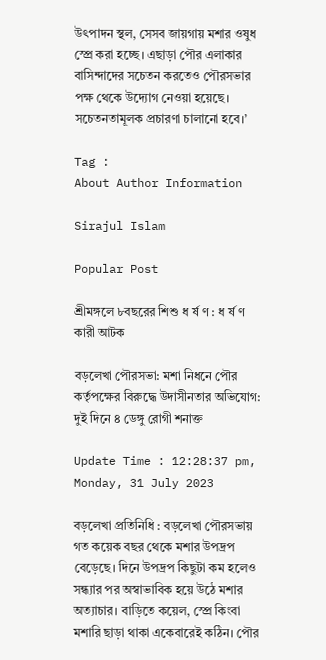উৎপাদন স্থল, সেসব জায়গায় মশার ওষুধ স্প্রে করা হচ্ছে। এছাড়া পৌর এলাকার বাসিন্দাদের সচেতন করতেও পৌরসভার পক্ষ থেকে উদ্যোগ নেওয়া হয়েছে। সচেতনতামূলক প্রচারণা চালানো হবে।’

Tag :
About Author Information

Sirajul Islam

Popular Post

শ্রীমঙ্গলে ৮বছরের শিশু ধ র্ষ ণ : ধ র্ষ ণ কারী আটক

বড়লেখা পৌরসভা: মশা নিধনে পৌর কর্তৃপক্ষের বিরুদ্ধে উদাসীনতার অভিযোগ: দুই দিনে ৪ ডেঙ্গু রোগী শনাক্ত

Update Time : 12:28:37 pm, Monday, 31 July 2023

বড়লেখা প্রতিনিধি : বড়লেখা পৌরসভায় গত কয়েক বছর থেকে মশার উপদ্রপ বেড়েছে। দিনে উপদ্রপ কিছুটা কম হলেও সন্ধ্যার পর অস্বাভাবিক হয়ে উঠে মশার অত্যাচার। বাড়িতে কয়েল, স্প্রে কিংবা মশারি ছাড়া থাকা একেবারেই কঠিন। পৌর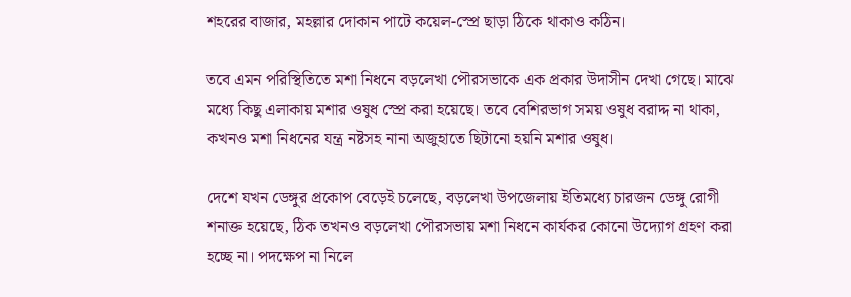শহরের বাজার, মহল্লার দোকান পাটে কয়েল-স্প্রে ছাড়া ঠিকে থাকাও কঠিন।

তবে এমন পরিস্থিতিতে মশা নিধনে বড়লেখা পৌরসভাকে এক প্রকার উদাসীন দেখা গেছে। মাঝে মধ্যে কিছু এলাকায় মশার ওষুধ স্প্রে করা হয়েছে। তবে বেশিরভাগ সময় ওষুধ বরাদ্দ না থাকা, কখনও মশা নিধনের যন্ত্র নষ্টসহ নানা অজুহাতে ছিটানো হয়নি মশার ওষুধ।

দেশে যখন ডেঙ্গুর প্রকোপ বেড়েই চলেছে, বড়লেখা উপজেলায় ইতিমধ্যে চারজন ডেঙ্গু রোগী শনাক্ত হয়েছে, ঠিক তখনও বড়লেখা পৌরসভায় মশা নিধনে কার্যকর কোনো উদ্যোগ গ্রহণ করা হচ্ছে না। পদক্ষেপ না নিলে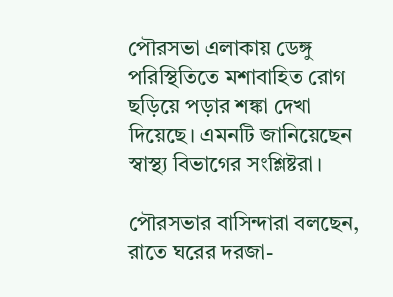পৌরসভা এলাকায় ডেঙ্গু পরিস্থিতিতে মশাবাহিত রোগ ছড়িয়ে পড়ার শঙ্কা দেখা দিয়েছে। এমনটি জানিয়েছেন স্বাস্থ্য বিভাগের সংশ্লিষ্টরা।

পৌরসভার বাসিন্দারা বলছেন, রাতে ঘরের দরজা-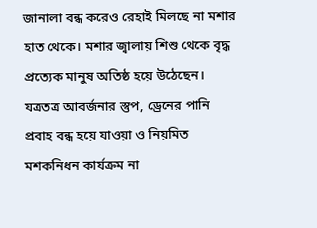জানালা বন্ধ করেও রেহাই মিলছে না মশার হাত থেকে। মশার জ্বালায় শিশু থেকে বৃদ্ধ প্রত্যেক মানুষ অতিষ্ঠ হয়ে উঠেছেন। যত্রতত্র আবর্জনার স্তুপ, ড্রেনের পানি প্রবাহ বন্ধ হয়ে যাওয়া ও নিয়মিত মশকনিধন কার্যক্রম না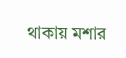থাকায় মশার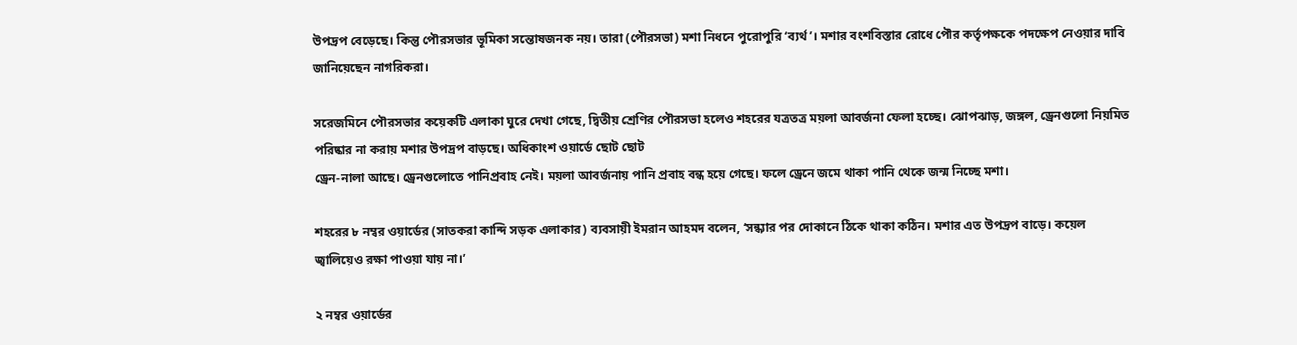উপদ্রপ বেড়েছে। কিন্তু পৌরসভার ভূমিকা সন্তোষজনক নয়। তারা (পৌরসভা) মশা নিধনে পুরোপুরি ‘ব্যর্থ’। মশার বংশবিস্তার রোধে পৌর কর্তৃপক্ষকে পদক্ষেপ নেওয়ার দাবি জানিয়েছেন নাগরিকরা।

সরেজমিনে পৌরসভার কয়েকটি এলাকা ঘুরে দেখা গেছে, দ্বিতীয় শ্রেণির পৌরসভা হলেও শহরের যত্রতত্র ময়লা আবর্জনা ফেলা হচ্ছে। ঝোপঝাড়, জঙ্গল, ড্রেনগুলো নিয়মিত পরিষ্কার না করায় মশার উপদ্রপ বাড়ছে। অধিকাংশ ওয়ার্ডে ছোট ছোট
ড্রেন-নালা আছে। ড্রেনগুলোতে পানিপ্রবাহ নেই। ময়লা আবর্জনায় পানি প্রবাহ বন্ধ হয়ে গেছে। ফলে ড্রেনে জমে থাকা পানি থেকে জন্ম নিচ্ছে মশা।

শহরের ৮ নম্বর ওয়ার্ডের (সাতকরা কান্দি সড়ক এলাকার) ব্যবসায়ী ইমরান আহমদ বলেন, ‘সন্ধ্যার পর দোকানে ঠিকে থাকা কঠিন। মশার এত উপদ্রপ বাড়ে। কয়েল জ্বালিয়েও রক্ষা পাওয়া যায় না।’

২ নম্বর ওয়ার্ডের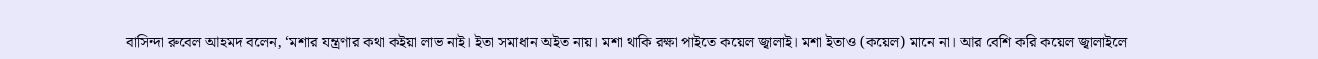বাসিন্দা রুবেল আহমদ বলেন, ‘মশার যন্ত্রণার কথা কইয়া লাভ নাই। ইতা সমাধান অইত নায়। মশা থাকি রক্ষা পাইতে কয়েল জ্বালাই। মশা ইতাও (কয়েল) মানে না। আর বেশি করি কয়েল জ্বালাইলে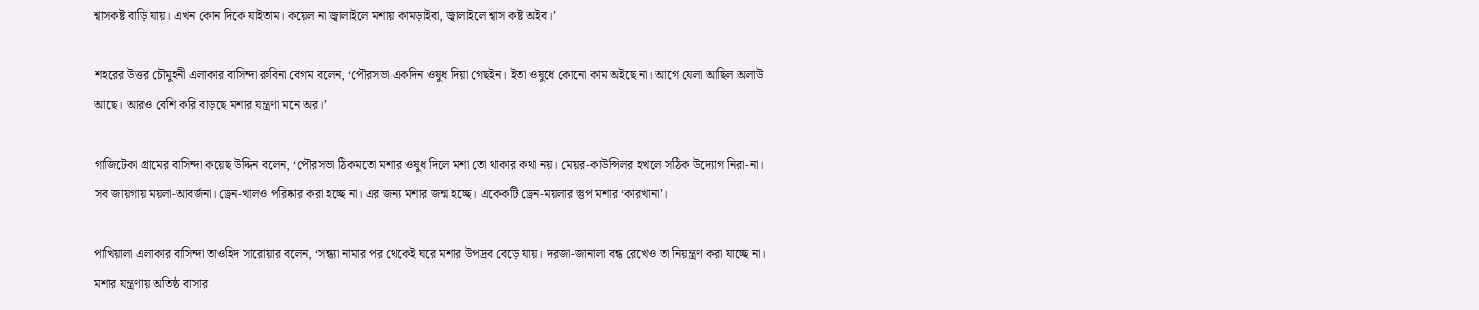শ্বাসকষ্ট বাড়ি যায়। এখন কোন দিকে যাইতাম। কয়েল না জ্বালাইলে মশায় কামড়াইবা, জ্বালাইলে শ্বাস কষ্ট অইব।’

শহরের উত্তর চৌমুহনী এলাকার বাসিন্দা রুবিনা বেগম বলেন, ‘পৌরসভা একদিন ওষুধ দিয়া গেছইন। ইতা ওষুধে কোনো কাম অইছে না। আগে যেলা আছিল অলাউ আছে। আরও বেশি করি বাড়ছে মশার যন্ত্রণা মনে অর।’

গাজিটেকা গ্রামের বাসিন্দা কয়েছ উদ্দিন বলেন, ‘পৌরসভা ঠিকমতো মশার ওষুধ দিলে মশা তো থাকার কথা নয়। মেয়র-কাউন্সিলর হখলে সঠিক উদ্যোগ নিরা-না। সব জায়গায় ময়লা-আবর্জনা। ড্রেন-খালও পরিষ্কার করা হচ্ছে না। এর জন্য মশার জন্ম হচ্ছে। একেকটি ড্রেন-ময়লার স্তুপ মশার ‘কারখানা’।

পাখিয়ালা এলাকার বাসিন্দা তাওহিদ সারোয়ার বলেন, ‘সন্ধ্যা নামার পর থেকেই ঘরে মশার উপদ্রব বেড়ে যায়। দরজা-জানালা বন্ধ রেখেও তা নিয়ন্ত্রণ করা যাচ্ছে না। মশার যন্ত্রণায় অতিষ্ঠ বাসার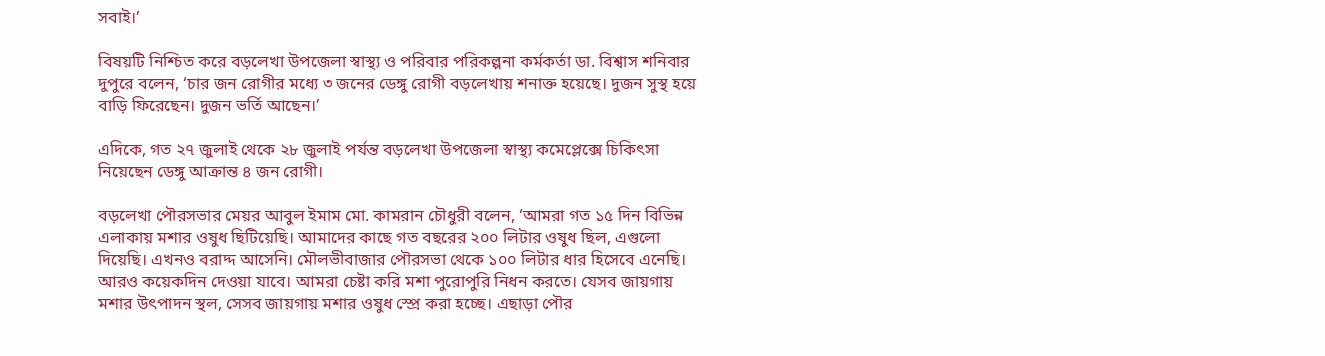সবাই।’

বিষয়টি নিশ্চিত করে বড়লেখা উপজেলা স্বাস্থ্য ও পরিবার পরিকল্পনা কর্মকর্তা ডা. বিশ্বাস শনিবার দুপুরে বলেন, ‘চার জন রোগীর মধ্যে ৩ জনের ডেঙ্গু রোগী বড়লেখায় শনাক্ত হয়েছে। দুজন সুস্থ হয়ে বাড়ি ফিরেছেন। দুজন ভর্তি আছেন।’

এদিকে, গত ২৭ জুলাই থেকে ২৮ জুলাই পর্যন্ত বড়লেখা উপজেলা স্বাস্থ্য কমেপ্লেক্সে চিকিৎসা নিয়েছেন ডেঙ্গু আক্রান্ত ৪ জন রোগী।

বড়লেখা পৌরসভার মেয়র আবুল ইমাম মো. কামরান চৌধুরী বলেন, ‘আমরা গত ১৫ দিন বিভিন্ন এলাকায় মশার ওষুধ ছিটিয়েছি। আমাদের কাছে গত বছরের ২০০ লিটার ওষুধ ছিল, এগুলো দিয়েছি। এখনও বরাদ্দ আসেনি। মৌলভীবাজার পৌরসভা থেকে ১০০ লিটার ধার হিসেবে এনেছি। আরও কয়েকদিন দেওয়া যাবে। আমরা চেষ্টা করি মশা পুরোপুরি নিধন করতে। যেসব জায়গায় মশার উৎপাদন স্থল, সেসব জায়গায় মশার ওষুধ স্প্রে করা হচ্ছে। এছাড়া পৌর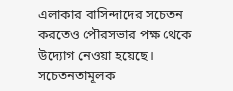এলাকার বাসিন্দাদের সচেতন করতেও পৌরসভার পক্ষ থেকে উদ্যোগ নেওয়া হয়েছে। সচেতনতামূলক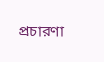প্রচারণা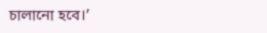চালানো হবে।’